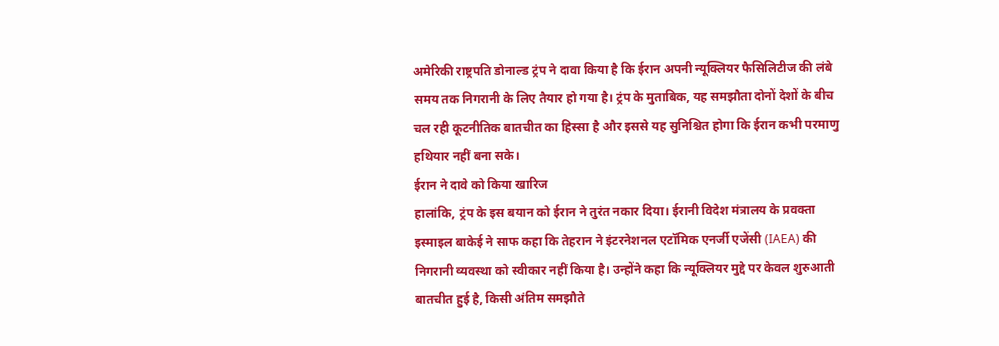अमेरिकी राष्ट्रपति डोनाल्ड ट्रंप ने दावा किया है कि ईरान अपनी न्यूक्लियर फैसिलिटीज की लंबे समय तक निगरानी के लिए तैयार हो गया है। ट्रंप के मुताबिक, यह समझौता दोनों देशों के बीच चल रही कूटनीतिक बातचीत का हिस्सा है और इससे यह सुनिश्चित होगा कि ईरान कभी परमाणु हथियार नहीं बना सके।
ईरान ने दावे को किया खारिज
हालांकि, ट्रंप के इस बयान को ईरान ने तुरंत नकार दिया। ईरानी विदेश मंत्रालय के प्रवक्ता इस्माइल बाकेई ने साफ कहा कि तेहरान ने इंटरनेशनल एटॉमिक एनर्जी एजेंसी (IAEA) की निगरानी व्यवस्था को स्वीकार नहीं किया है। उन्होंने कहा कि न्यूक्लियर मुद्दे पर केवल शुरुआती बातचीत हुई है, किसी अंतिम समझौते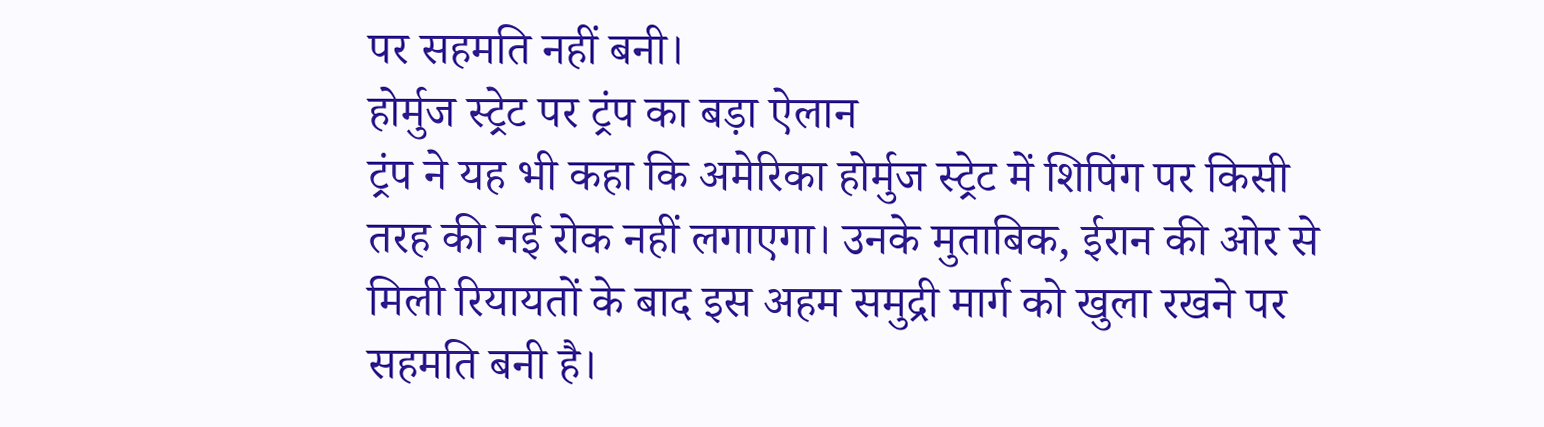पर सहमति नहीं बनी।
होर्मुज स्ट्रेट पर ट्रंप का बड़ा ऐलान
ट्रंप ने यह भी कहा कि अमेरिका होर्मुज स्ट्रेट में शिपिंग पर किसी तरह की नई रोक नहीं लगाएगा। उनके मुताबिक, ईरान की ओर से मिली रियायतों के बाद इस अहम समुद्री मार्ग को खुला रखने पर सहमति बनी है।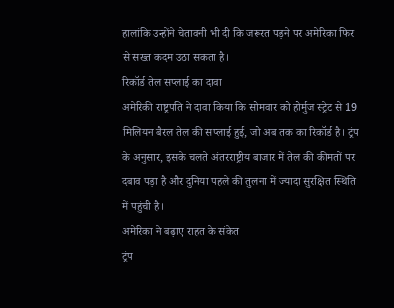हालांकि उन्होंने चेतावनी भी दी कि जरूरत पड़ने पर अमेरिका फिर से सख्त कदम उठा सकता है।
रिकॉर्ड तेल सप्लाई का दावा
अमेरिकी राष्ट्रपति ने दावा किया कि सोमवार को होर्मुज स्ट्रेट से 19 मिलियन बैरल तेल की सप्लाई हुई, जो अब तक का रिकॉर्ड है। ट्रंप के अनुसार, इसके चलते अंतरराष्ट्रीय बाजार में तेल की कीमतों पर दबाव पड़ा है और दुनिया पहले की तुलना में ज्यादा सुरक्षित स्थिति में पहुंची है।
अमेरिका ने बढ़ाए राहत के संकेत
ट्रंप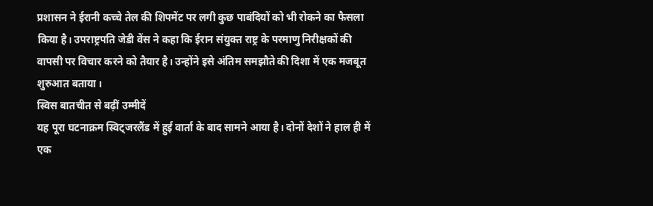प्रशासन ने ईरानी कच्चे तेल की शिपमेंट पर लगी कुछ पाबंदियों को भी रोकने का फैसला किया है। उपराष्ट्रपति जेडी वेंस ने कहा कि ईरान संयुक्त राष्ट्र के परमाणु निरीक्षकों की वापसी पर विचार करने को तैयार है। उन्होंने इसे अंतिम समझौते की दिशा में एक मजबूत शुरुआत बताया।
स्विस बातचीत से बढ़ीं उम्मीदें
यह पूरा घटनाक्रम स्विट्जरलैंड में हुई वार्ता के बाद सामने आया है। दोनों देशों ने हाल ही में एक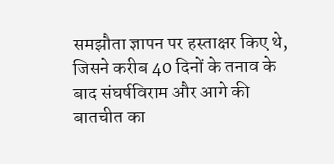समझौता ज्ञापन पर हस्ताक्षर किए थे, जिसने करीब 40 दिनों के तनाव के बाद संघर्षविराम और आगे की बातचीत का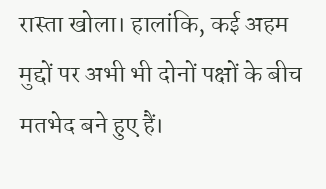रास्ता खोला। हालांकि, कई अहम मुद्दों पर अभी भी दोनों पक्षों के बीच मतभेद बने हुए हैं।